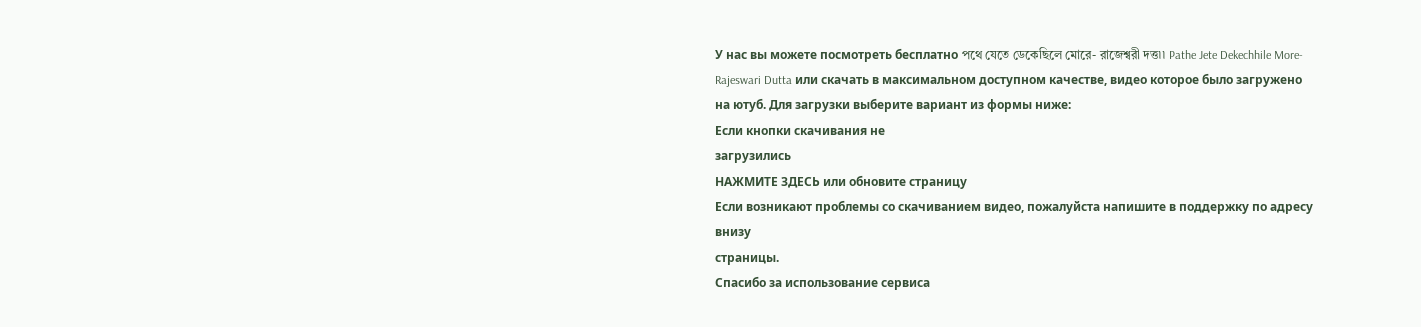У нас вы можете посмотреть бесплатно পথে যেতে ডেকেছিলে মোরে- রাজেশ্বরী দত্ত৷৷ Pathe Jete Dekechhile More- Rajeswari Dutta или скачать в максимальном доступном качестве, видео которое было загружено на ютуб. Для загрузки выберите вариант из формы ниже:
Если кнопки скачивания не
загрузились
НАЖМИТЕ ЗДЕСЬ или обновите страницу
Если возникают проблемы со скачиванием видео, пожалуйста напишите в поддержку по адресу внизу
страницы.
Спасибо за использование сервиса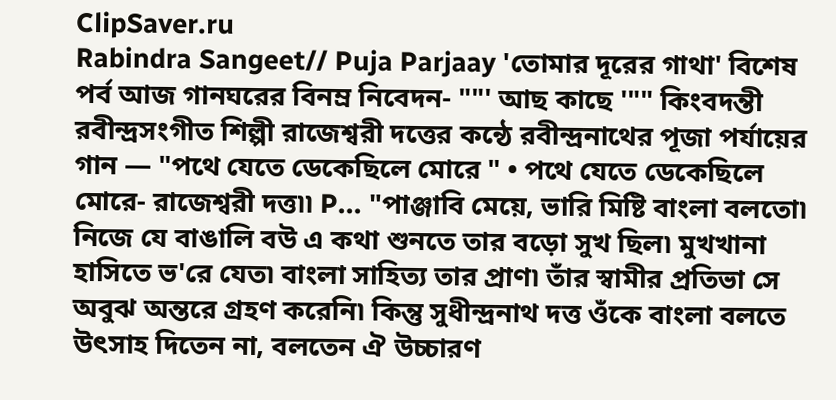ClipSaver.ru
Rabindra Sangeet// Puja Parjaay 'তোমার দূরের গাথা' বিশেষ পর্ব আজ গানঘরের বিনম্র নিবেদন- ""' আছ কাছে '"" কিংবদন্তী রবীন্দ্রসংগীত শিল্পী রাজেশ্বরী দত্তের কন্ঠে রবীন্দ্রনাথের পূজা পর্যায়ের গান — "পথে যেতে ডেকেছিলে মোরে " • পথে যেতে ডেকেছিলে মোরে- রাজেশ্বরী দত্ত৷৷ P... "পাঞ্জাবি মেয়ে, ভারি মিষ্টি বাংলা বলতো৷ নিজে যে বাঙালি বউ এ কথা শুনতে তার বড়ো সুখ ছিল৷ মুখখানা হাসিতে ভ'রে যেত৷ বাংলা সাহিত্য তার প্রাণ৷ তাঁর স্বামীর প্রতিভা সে অবুঝ অন্তরে গ্রহণ করেনি৷ কিন্তু সুধীন্দ্রনাথ দত্ত ওঁকে বাংলা বলতে উৎসাহ দিতেন না, বলতেন ঐ উচ্চারণ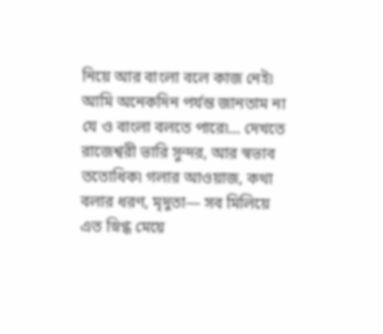নিয়ে আর বাংলা বলে কাজ নেই৷ আমি অনেকদিন পর্যন্ত জানতাম না যে ও বাংলা বলতে পারে৷... দেখতে রাজেশ্বরী ভারি সুন্দর, আর স্বভাব ততোধিক৷ গলার আওয়াজ, কথা বলার ধরণ, মৃদুতা— সব মিলিয়ে এত স্নিগ্ধ মেয়ে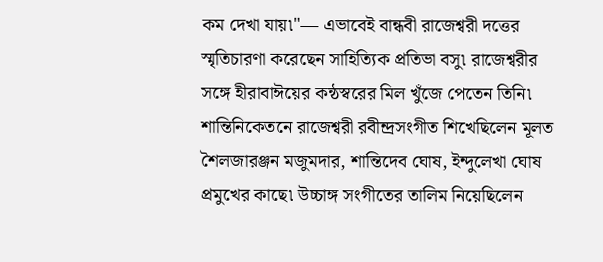কম দেখা যায়৷"— এভাবেই বান্ধবী রাজেশ্বরী দত্তের স্মৃতিচারণা করেছেন সাহিত্যিক প্রতিভা বসু৷ রাজেশ্বরীর সঙ্গে হীরাবাঈয়ের কন্ঠস্বরের মিল খুঁজে পেতেন তিনি৷ শান্তিনিকেতনে রাজেশ্বরী রবীন্দ্রসংগীত শিখেছিলেন মূলত শৈলজারঞ্জন মজুমদার, শান্তিদেব ঘোষ, ইন্দুলেখা ঘোষ প্রমুখের কাছে৷ উচ্চাঙ্গ সংগীতের তালিম নিয়েছিলেন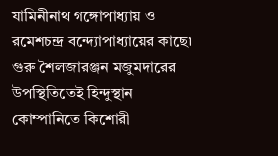যামিনীনাথ গঙ্গোপাধ্যায় ও রমেশচন্দ্র বন্দ্যোপাধ্যায়ের কাছে৷ গুরু শৈলজারঞ্জন মজুমদারের উপস্থিতিতেই হিন্দুস্থান কোম্পানিতে কিশোরী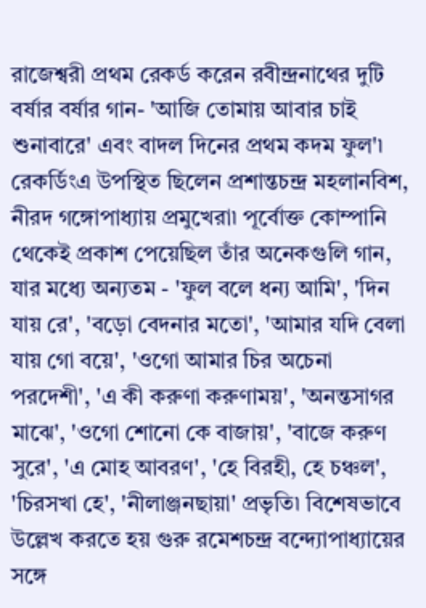রাজেশ্বরী প্রথম রেকর্ড করেন রবীন্দ্রনাথের দুটি বর্ষার বর্ষার গান- 'আজি তোমায় আবার চাই শুনাবারে' এবং বাদল দিনের প্রথম কদম ফুল'৷ রেকর্ডিংএ উপস্থিত ছিলেন প্রশান্তচন্দ্র মহলানবিশ, নীরদ গঙ্গোপাধ্যায় প্রমুখেরা৷ পূর্বোক্ত কোম্পানি থেকেই প্রকাশ পেয়েছিল তাঁর অনেকগুলি গান, যার মধ্যে অন্যতম - 'ফুল বলে ধন্য আমি', 'দিন যায় রে', 'বড়ো বেদনার মতো', 'আমার যদি বেলা যায় গো বয়ে', 'ওগো আমার চির অচেনা পরদেশী', 'এ কী করুণা করুণাময়', 'অনন্তসাগর মাঝে', 'ওগো শোনো কে বাজায়', 'বাজে করুণ সুরে', 'এ মোহ আবরণ', 'হে বিরহী, হে চঞ্চল', 'চিরসখা হে', 'নীলাঞ্জনছায়া' প্রভৃতি৷ বিশেষভাবে উল্লেখ করতে হয় গুরু রমেশচন্দ্র বন্দ্যোপাধ্যায়ের সঙ্গে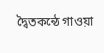দ্বৈতকন্ঠে গাওয়া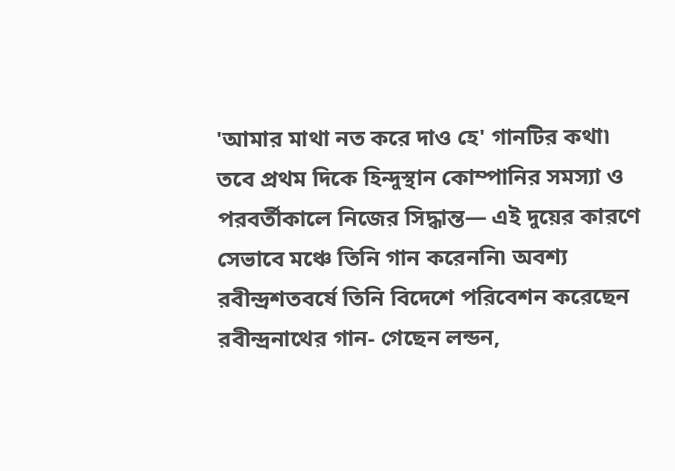'আমার মাথা নত করে দাও হে' গানটির কথা৷ তবে প্রথম দিকে হিন্দুস্থান কোম্পানির সমস্যা ও পরবর্তীকালে নিজের সিদ্ধান্ত— এই দুয়ের কারণে সেভাবে মঞ্চে তিনি গান করেননি৷ অবশ্য রবীন্দ্রশতবর্ষে তিনি বিদেশে পরিবেশন করেছেন রবীন্দ্রনাথের গান- গেছেন লন্ডন,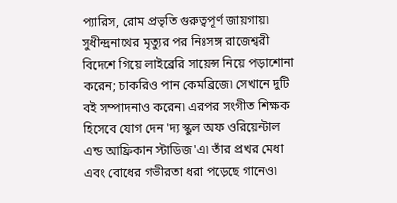প্যারিস, রোম প্রভৃতি গুরুত্বপূর্ণ জায়গায়৷ সুধীন্দ্রনাথের মৃত্যুর পর নিঃসঙ্গ রাজেশ্বরী বিদেশে গিয়ে লাইব্রেরি সায়েন্স নিয়ে পড়াশোনা করেন; চাকরিও পান কেমব্রিজে৷ সেখানে দুটি বই সম্পাদনাও করেন৷ এরপর সংগীত শিক্ষক হিসেবে যোগ দেন 'দ্য স্কুল অফ ওরিয়েন্টাল এন্ড আফ্রিকান স্টাডিজ'এ৷ তাঁর প্রখর মেধা এবং বোধের গভীরতা ধরা পড়েছে গানেও৷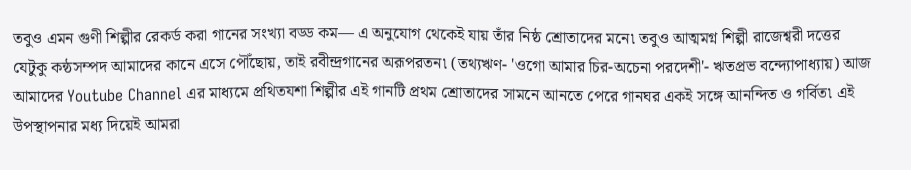তবুও এমন গুণী শিল্পীর রেকর্ড করা গানের সংখ্যা বড্ড কম— এ অনুযোগ থেকেই যায় তাঁর নিষ্ঠ শ্রোতাদের মনে৷ তবুও আত্মমগ্ন শিল্পী রাজেশ্বরী দত্তের যেটুকু কন্ঠসম্পদ আমাদের কানে এসে পৌঁছোয়, তাই রবীন্দ্রগানের অরূপরতন৷ (তথ্যঋণ- 'ওগো আমার চির-অচেনা পরদেশী'- ঋতপ্রভ বন্দ্যোপাধ্যায়) আজ আমাদের Youtube Channel এর মাধ্যমে প্রথিতযশা শিল্পীর এই গানটি প্রথম শ্রোতাদের সামনে আনতে পেরে গানঘর একই সঙ্গে আনন্দিত ও গর্বিত৷ এই উপস্থাপনার মধ্য দিয়েই আমরা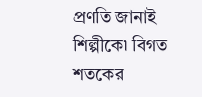প্রণতি জানাই শিল্পীকে৷ বিগত শতকের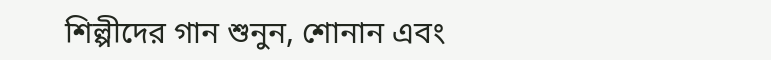শিল্পীদের গান শুনুন, শোনান এবং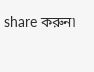share করুন৷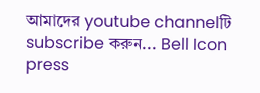আমাদের youtube channelটি subscribe করুন... Bell Icon press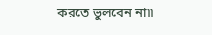করতে ভুলবেন না৷৷